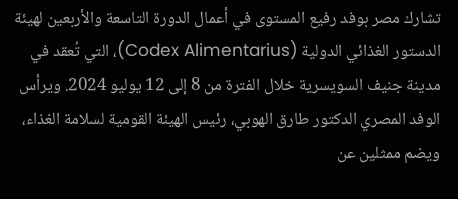تشارك مصر بوفد رفيع المستوى في أعمال الدورة التاسعة والأربعين لهيئة الدستور الغذائي الدولية (Codex Alimentarius)، التي تُعقد في مدينة جنيف السويسرية خلال الفترة من 8 إلى 12 يوليو 2024. ويرأس الوفد المصري الدكتور طارق الهوبي، رئيس الهيئة القومية لسلامة الغذاء، ويضم ممثلين عن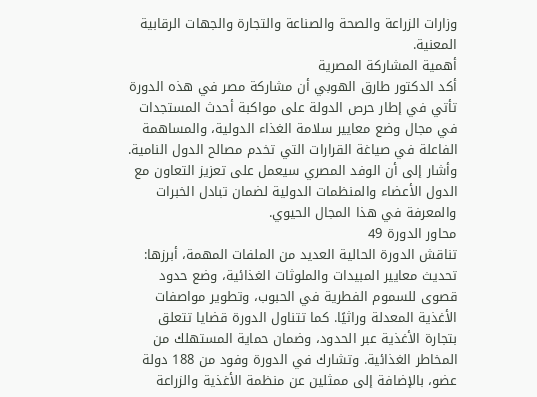وزارات الزراعة والصحة والصناعة والتجارة والجهات الرقابية المعنية.
أهمية المشاركة المصرية
أكد الدكتور طارق الهوبي أن مشاركة مصر في هذه الدورة تأتي في إطار حرص الدولة على مواكبة أحدث المستجدات في مجال وضع معايير سلامة الغذاء الدولية، والمساهمة الفاعلة في صياغة القرارات التي تخدم مصالح الدول النامية. وأشار إلى أن الوفد المصري سيعمل على تعزيز التعاون مع الدول الأعضاء والمنظمات الدولية لضمان تبادل الخبرات والمعرفة في هذا المجال الحيوي.
محاور الدورة 49
تناقش الدورة الحالية العديد من الملفات المهمة، أبرزها: تحديث معايير المبيدات والملوثات الغذائية، وضع حدود قصوى للسموم الفطرية في الحبوب، وتطوير مواصفات الأغذية المعدلة وراثيًا. كما تتناول الدورة قضايا تتعلق بتجارة الأغذية عبر الحدود، وضمان حماية المستهلك من المخاطر الغذائية. وتشارك في الدورة وفود من 188 دولة عضو، بالإضافة إلى ممثلين عن منظمة الأغذية والزراعة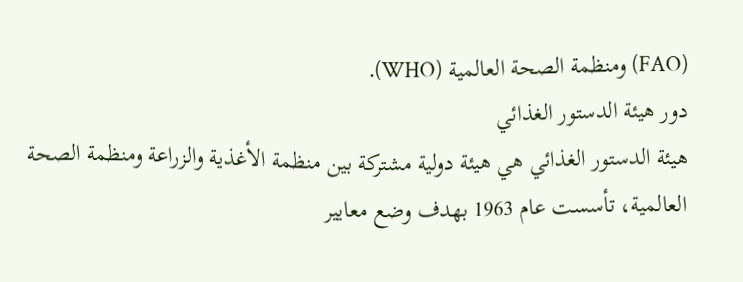(FAO) ومنظمة الصحة العالمية (WHO).
دور هيئة الدستور الغذائي
هيئة الدستور الغذائي هي هيئة دولية مشتركة بين منظمة الأغذية والزراعة ومنظمة الصحة العالمية، تأسست عام 1963 بهدف وضع معايير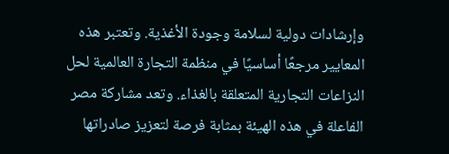وإرشادات دولية لسلامة وجودة الأغذية. وتعتبر هذه المعايير مرجعًا أساسيًا في منظمة التجارة العالمية لحل النزاعات التجارية المتعلقة بالغذاء. وتعد مشاركة مصر الفاعلة في هذه الهيئة بمثابة فرصة لتعزيز صادراتها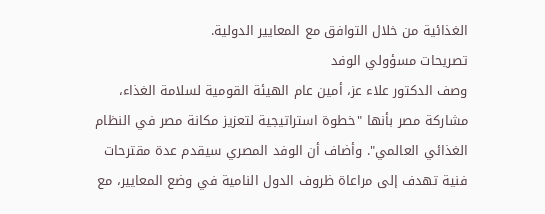الغذائية من خلال التوافق مع المعايير الدولية.
تصريحات مسؤولي الوفد
وصف الدكتور علاء عز، أمين عام الهيئة القومية لسلامة الغذاء، مشاركة مصر بأنها "خطوة استراتيجية لتعزيز مكانة مصر في النظام الغذائي العالمي". وأضاف أن الوفد المصري سيقدم عدة مقترحات فنية تهدف إلى مراعاة ظروف الدول النامية في وضع المعايير، مع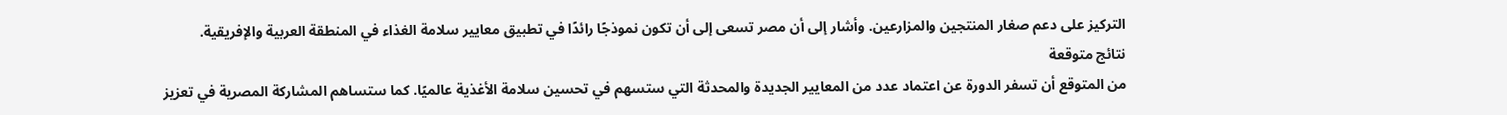التركيز على دعم صغار المنتجين والمزارعين. وأشار إلى أن مصر تسعى إلى أن تكون نموذجًا رائدًا في تطبيق معايير سلامة الغذاء في المنطقة العربية والإفريقية.
نتائج متوقعة
من المتوقع أن تسفر الدورة عن اعتماد عدد من المعايير الجديدة والمحدثة التي ستسهم في تحسين سلامة الأغذية عالميًا. كما ستساهم المشاركة المصرية في تعزيز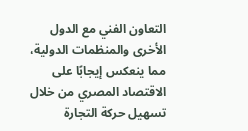التعاون الفني مع الدول الأخرى والمنظمات الدولية، مما ينعكس إيجابًا على الاقتصاد المصري من خلال تسهيل حركة التجارة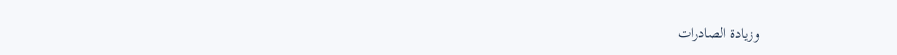وزيادة الصادرات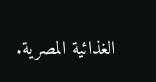الغذائية المصرية.